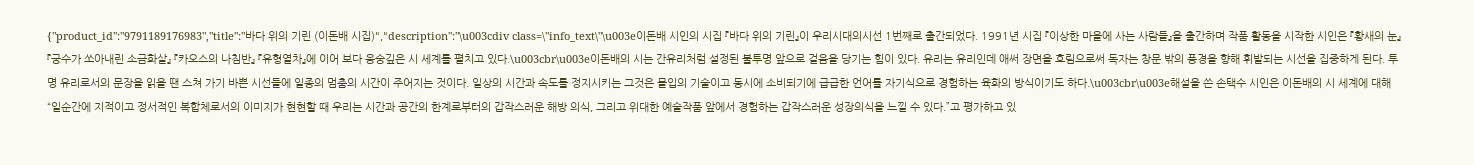{"product_id":"9791189176983","title":"바다 위의 기린 (이돈배 시집)","description":"\u003cdiv class=\"info_text\"\u003e이돈배 시인의 시집 『바다 위의 기린』이 우리시대의시선 1번째로 출간되었다. 1991년 시집 『이상한 마을에 사는 사람들』을 출간하며 작품 활동을 시작한 시인은 『황새의 눈』 『궁수가 쏘아내린 소금화살』 『카오스의 나침반』 『유형열차』에 이어 보다 웅숭깊은 시 세계를 펼치고 있다.\u003cbr\u003e이돈배의 시는 간유리처럼 설정된 불투명 앞으로 걸음을 당기는 힘이 있다. 유리는 유리인데 애써 장면을 흐림으로써 독자는 창문 밖의 풍경을 향해 휘발되는 시선을 집중하게 된다. 투명 유리로서의 문장을 읽을 땐 스쳐 가기 바쁜 시선들에 일종의 멈춤의 시간이 주어지는 것이다. 일상의 시간과 속도를 정지시키는 그것은 몰입의 기술이고 동시에 소비되기에 급급한 언어를 자기식으로 경험하는 육화의 방식이기도 하다.\u003cbr\u003e해설을 쓴 손택수 시인은 이돈배의 시 세계에 대해 “일순간에 지적이고 정서적인 복합체로서의 이미지가 현현할 때 우리는 시간과 공간의 한계로부터의 갑작스러운 해방 의식, 그리고 위대한 예술작품 앞에서 경험하는 갑작스러운 성장의식을 느낄 수 있다.”고 평가하고 있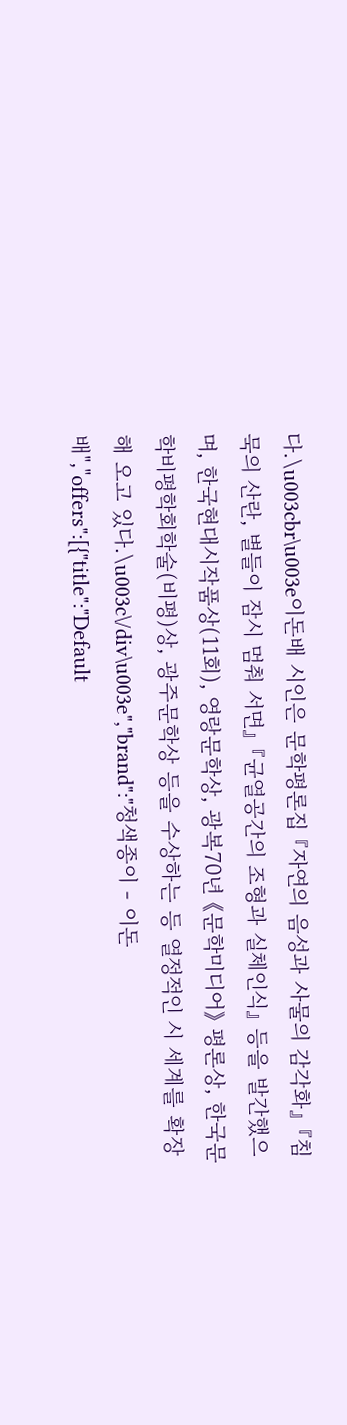다.\u003cbr\u003e이돈배 시인은 문학평론집 『자연의 음성과 사물의 감각화』 『침묵의 산란, 별들이 잠시 멈춰 서면』 『균열공간의 조형과 실체인식』 등을 발간했으며, 한국현대시작품상(11회), 영랑문학상, 광복70년 《문학미디어》 평론상, 한국문학비평학회학술(비평)상, 광주문학상 등을 수상하는 등 열정적인 시 세계를 확장해 오고 있다.\u003c\/div\u003e","brand":"청색종이 - 이돈배","offers":[{"title":"Default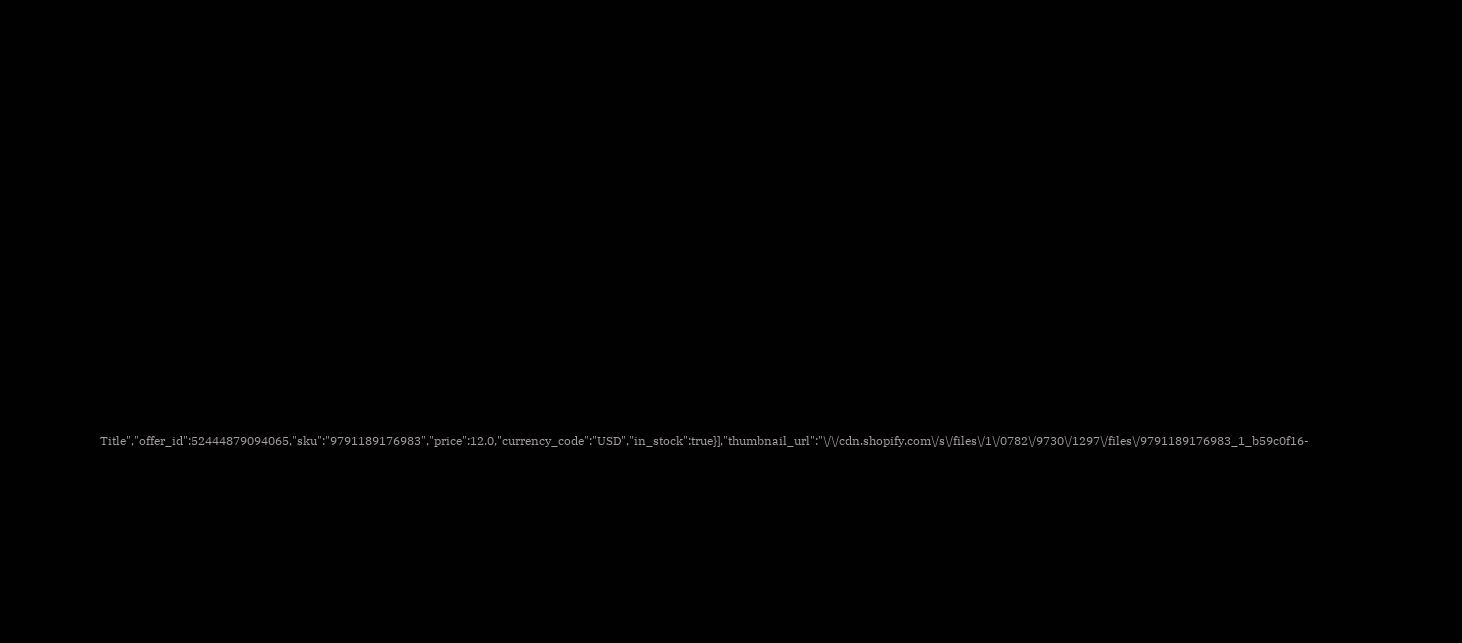Title","offer_id":52444879094065,"sku":"9791189176983","price":12.0,"currency_code":"USD","in_stock":true}],"thumbnail_url":"\/\/cdn.shopify.com\/s\/files\/1\/0782\/9730\/1297\/files\/9791189176983_1_b59c0f16-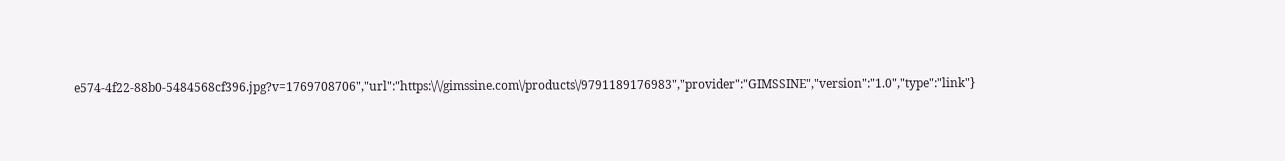e574-4f22-88b0-5484568cf396.jpg?v=1769708706","url":"https:\/\/gimssine.com\/products\/9791189176983","provider":"GIMSSINE","version":"1.0","type":"link"}